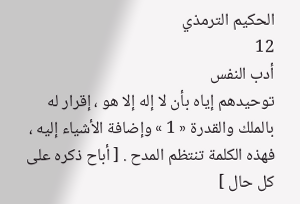الحكيم الترمذي
12
أدب النفس
توحيدهم إياه بأن لا إله إلا هو ، إقرار له بالملك والقدرة « 1 » وإضافة الأشياء إليه ، فهذه الكلمة تنتظم المدح . [ أباح ذكره على كل حال ]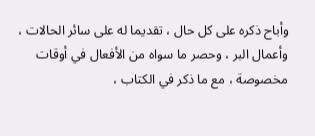وأباح ذكره على كل حال ، تقديما له على سائر الحالات ، وأعمال البر ، وحصر ما سواه من الأفعال في أوقات مخصوصة ، مع ما ذكر في الكتاب ،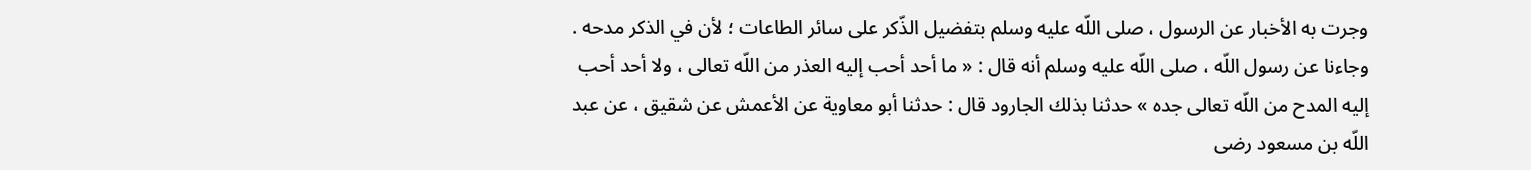وجرت به الأخبار عن الرسول ، صلى اللّه عليه وسلم بتفضيل الذّكر على سائر الطاعات ؛ لأن في الذكر مدحه . وجاءنا عن رسول اللّه ، صلى اللّه عليه وسلم أنه قال : « ما أحد أحب إليه العذر من اللّه تعالى ، ولا أحد أحب إليه المدح من اللّه تعالى جده » حدثنا بذلك الجارود قال : حدثنا أبو معاوية عن الأعمش عن شقيق ، عن عبد اللّه بن مسعود رضى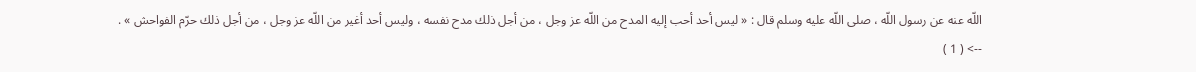اللّه عنه عن رسول اللّه ، صلى اللّه عليه وسلم قال : « ليس أحد أحب إليه المدح من اللّه عز وجل ، من أجل ذلك مدح نفسه ، وليس أحد أغير من اللّه عز وجل ، من أجل ذلك حرّم الفواحش » .
--> ( 1 )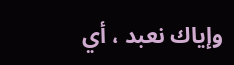وإياك نعبد ، أي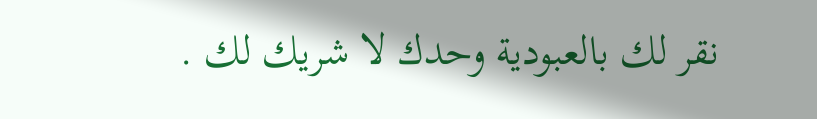نقر لك بالعبودية وحدك لا شريك لك .